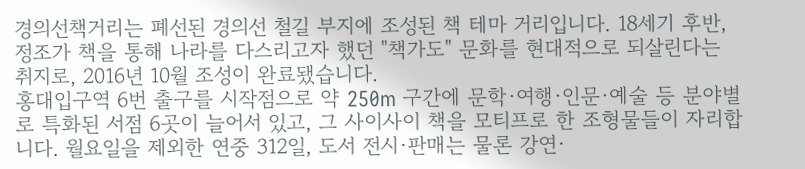경의선책거리는 폐선된 경의선 철길 부지에 조성된 책 테마 거리입니다. 18세기 후반, 정조가 책을 통해 나라를 다스리고자 했던 "책가도" 문화를 현대적으로 되살린다는 취지로, 2016년 10월 조성이 완료됐습니다.
홍대입구역 6번 출구를 시작점으로 약 250m 구간에 문학·여행·인문·예술 등 분야별로 특화된 서점 6곳이 늘어서 있고, 그 사이사이 책을 모티프로 한 조형물들이 자리합니다. 월요일을 제외한 연중 312일, 도서 전시·판매는 물론 강연·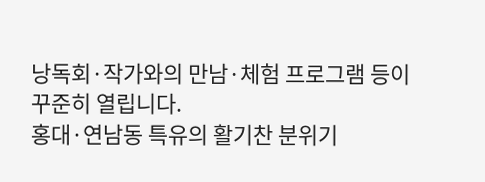낭독회·작가와의 만남·체험 프로그램 등이 꾸준히 열립니다.
홍대·연남동 특유의 활기찬 분위기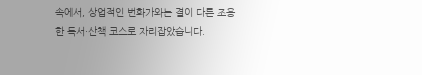속에서, 상업적인 번화가와는 결이 다른 조용한 독서·산책 코스로 자리잡았습니다.